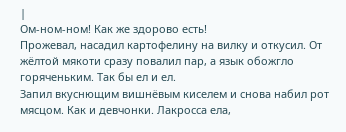|
Ом-ном-ном! Как же здорово есть!
Прожевал, насадил картофелину на вилку и откусил. От жёлтой мякоти сразу повалил пар, а язык обожгло горяченьким. Так бы ел и ел.
Запил вкуснющим вишнёвым киселем и снова набил рот мясцом. Как и девчонки. Лакросса ела,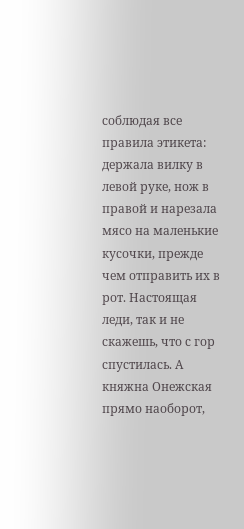соблюдая все правила этикета: держала вилку в левой руке, нож в правой и нарезала мясо на маленькие кусочки, прежде чем отправить их в рот. Настоящая леди, так и не скажешь, что с гор спустилась. А княжна Онежская прямо наоборот,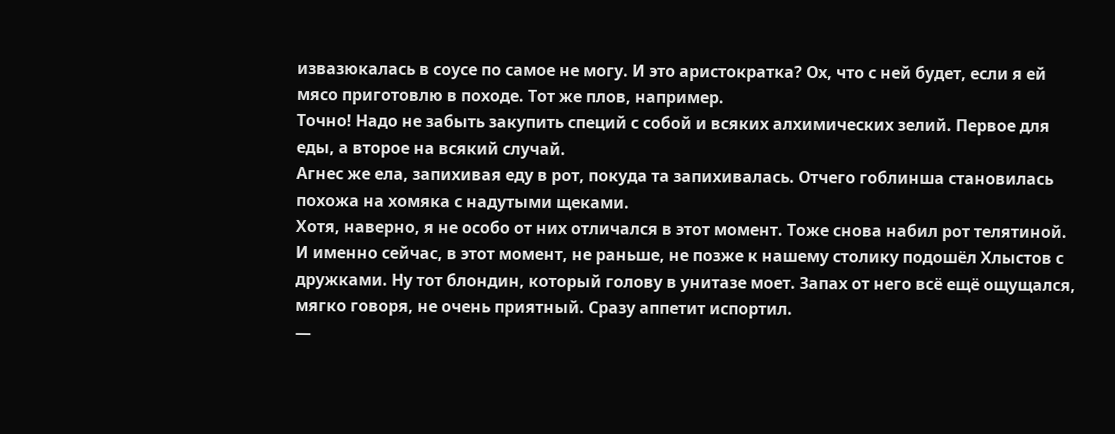извазюкалась в соусе по самое не могу. И это аристократка? Ох, что с ней будет, если я ей мясо приготовлю в походе. Тот же плов, например.
Точно! Надо не забыть закупить специй с собой и всяких алхимических зелий. Первое для еды, а второе на всякий случай.
Агнес же ела, запихивая еду в рот, покуда та запихивалась. Отчего гоблинша становилась похожа на хомяка с надутыми щеками.
Хотя, наверно, я не особо от них отличался в этот момент. Тоже снова набил рот телятиной.
И именно сейчас, в этот момент, не раньше, не позже к нашему столику подошёл Хлыстов с дружками. Ну тот блондин, который голову в унитазе моет. Запах от него всё ещё ощущался, мягко говоря, не очень приятный. Сразу аппетит испортил.
—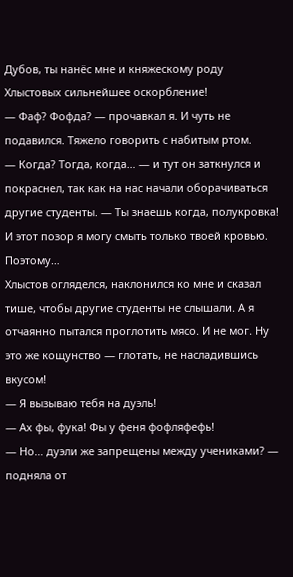Дубов, ты нанёс мне и княжескому роду Хлыстовых сильнейшее оскорбление!
— Фаф? Фофда? — прочавкал я. И чуть не подавился. Тяжело говорить с набитым ртом.
— Когда? Тогда, когда… — и тут он заткнулся и покраснел, так как на нас начали оборачиваться другие студенты. — Ты знаешь когда, полукровка! И этот позор я могу смыть только твоей кровью. Поэтому…
Хлыстов огляделся, наклонился ко мне и сказал тише, чтобы другие студенты не слышали. А я отчаянно пытался проглотить мясо. И не мог. Ну это же кощунство — глотать, не насладившись вкусом!
— Я вызываю тебя на дуэль!
— Ах фы, фука! Фы у феня фофляфефь!
— Но… дуэли же запрещены между учениками? — подняла от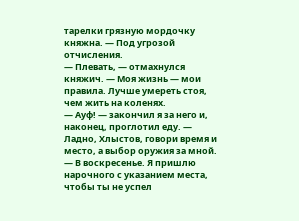тарелки грязную мордочку княжна. — Под угрозой отчисления.
— Плевать, — отмахнулся княжич. — Моя жизнь — мои правила. Лучше умереть стоя, чем жить на коленях.
— Ауф! — закончил я за него и, наконец, проглотил еду. — Ладно, Хлыстов, говори время и место, а выбор оружия за мной.
— В воскресенье. Я пришлю нарочного с указанием места, чтобы ты не успел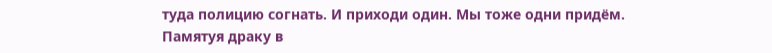туда полицию согнать. И приходи один. Мы тоже одни придём.
Памятуя драку в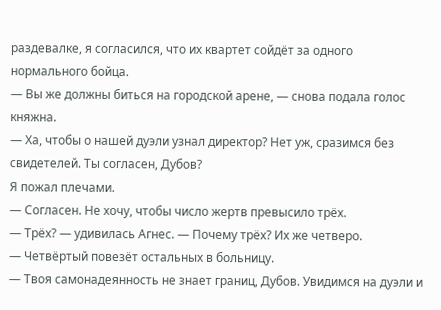раздевалке, я согласился, что их квартет сойдёт за одного нормального бойца.
— Вы же должны биться на городской арене, — снова подала голос княжна.
— Ха, чтобы о нашей дуэли узнал директор? Нет уж, сразимся без свидетелей. Ты согласен, Дубов?
Я пожал плечами.
— Согласен. Не хочу, чтобы число жертв превысило трёх.
— Трёх? — удивилась Агнес. — Почему трёх? Их же четверо.
— Четвёртый повезёт остальных в больницу.
— Твоя самонадеянность не знает границ, Дубов. Увидимся на дуэли и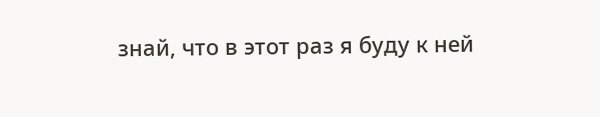знай, что в этот раз я буду к ней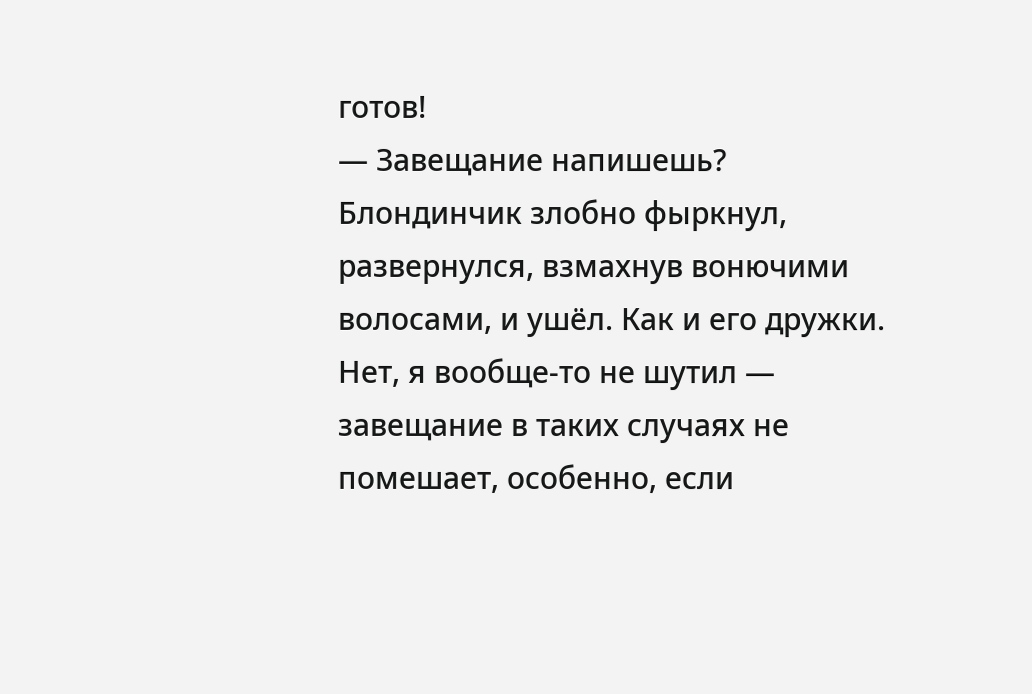готов!
— Завещание напишешь?
Блондинчик злобно фыркнул, развернулся, взмахнув вонючими волосами, и ушёл. Как и его дружки. Нет, я вообще-то не шутил — завещание в таких случаях не помешает, особенно, если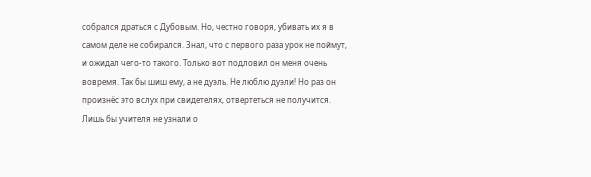собрался драться с Дубовым. Но, честно говоря, убивать их я в самом деле не собирался. Знал, что с первого раза урок не поймут, и ожидал чего-то такого. Только вот подловил он меня очень вовремя. Так бы шиш ему, а не дуэль. Не люблю дуэли! Но раз он произнёс это вслух при свидетелях, отвертеться не получится. Лишь бы учителя не узнали о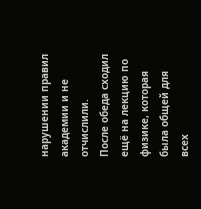нарушении правил академии и не отчислили.
После обеда сходил ещё на лекцию по физике, которая была общей для всех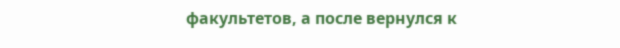факультетов, а после вернулся к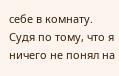себе в комнату. Судя по тому, что я ничего не понял на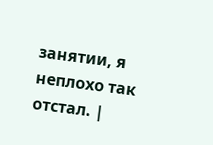занятии, я неплохо так отстал. |